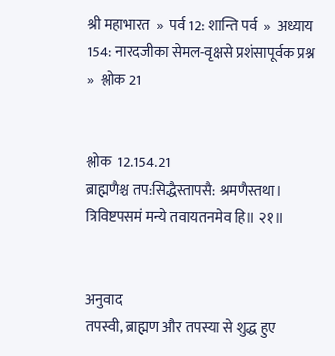श्री महाभारत  »  पर्व 12: शान्ति पर्व  »  अध्याय 154: नारदजीका सेमल-वृक्षसे प्रशंसापूर्वक प्रश्न  »  श्लोक 21


श्लोक  12.154.21
ब्राह्मणैश्च तप:सिद्धैस्तापसै: श्रमणैस्तथा।
त्रिविष्टपसमं मन्ये तवायतनमेव हि॥ २१॥


अनुवाद
तपस्वी, ब्राह्मण और तपस्या से शुद्ध हुए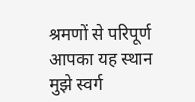श्रमणों से परिपूर्ण आपका यह स्थान मुझे स्वर्ग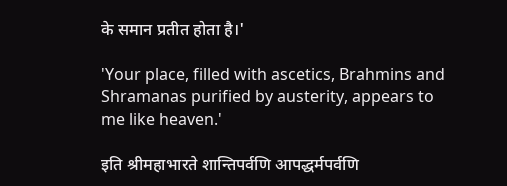के समान प्रतीत होता है।'

'Your place, filled with ascetics, Brahmins and Shramanas purified by austerity, appears to me like heaven.'

इति श्रीमहाभारते शान्तिपर्वणि आपद्धर्मपर्वणि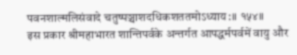पवनशाल्मलिसंवादे चतुष्पञ्चाशदधिकशततमोऽध्याय:॥ १५४॥
इस प्रकार श्रीमहाभारत शान्तिपर्वके अन्तर्गत आपद्धर्मपर्वमें वायु और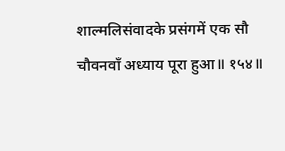शाल्मलिसंवादके प्रसंगमें एक सौ चौवनवाँ अध्याय पूरा हुआ॥ १५४॥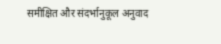समीक्षित और संदर्भानुकूल अनुवाद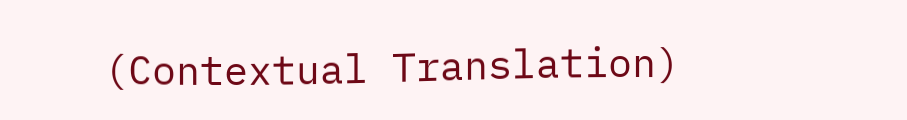(Contextual Translation)